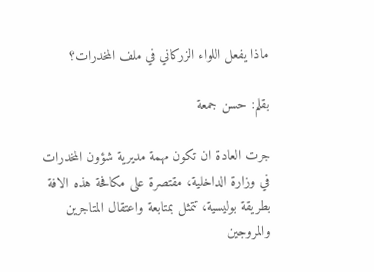ماذا يفعل اللواء الزركاني في ملف المخدرات؟

بقلم: حسن جمعة

جرت العادة ان تكون مهمة مديرية شؤون المخدرات في وزارة الداخلية، مقتصرة على مكافحة هذه الافة بطريقة بوليسية، تتمثل بمتابعة واعتقال المتاجرين والمروجين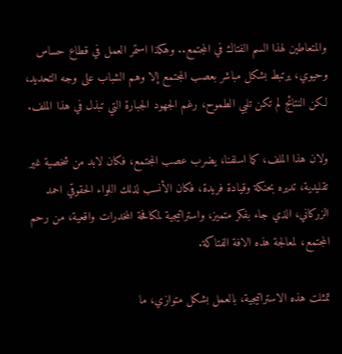والمتعاطين لهذا السم الفتاك في المجتمع.. وهكذا استمر العمل في قطاع حساس وحيوي، يرتبط بشكل مباشر بعصب المجتمع إلا وهم الشباب على وجه التحديد، لكن النتائج لم تكن تلبي الطموح، رغم الجهود الجبارة التي تبذل في هذا الملف.

ولان هذا الملف، كما اسلفنا، يضرب عصب المجتمع، فكان لابد من شخصية غير تقليدية، تديره بحنكة وقيادة فريدة، فكان الأنسب لذلك اللواء الحقوقي احمد الزركاني، الذي جاء بفكر متميز، واستراتيجية لمكافحة المخدرات واقعية، من رحم المجتمع، لمعالجة هذه الافة الفتاكة.

تمثلت هذه الاستراتيجية، بالعمل بشكل متوازي، ما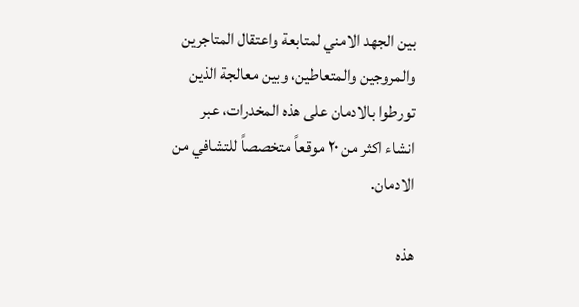بين الجهد الامني لمتابعة واعتقال المتاجرين والمروجين والمتعاطين، وبين معالجة الذين تورطوا بالادمان على هذه المخدرات، عبر انشاء اكثر من ٢٠ موقعاً متخصصاً للتشافي من الادمان.

هذه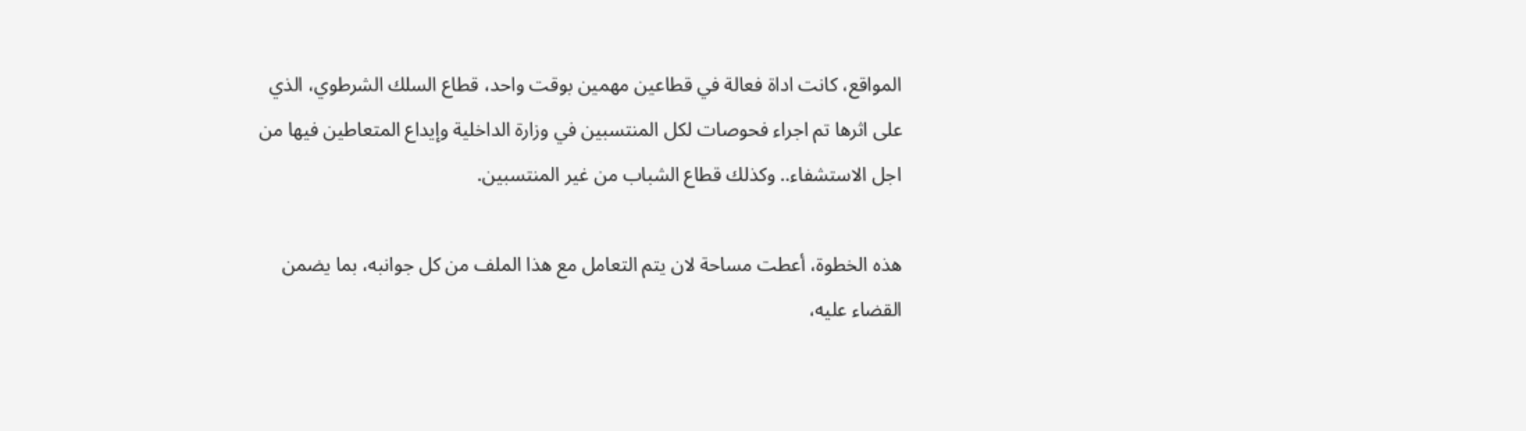المواقع، كانت اداة فعالة في قطاعين مهمين بوقت واحد، قطاع السلك الشرطوي، الذي على اثرها تم اجراء فحوصات لكل المنتسبين في وزارة الداخلية وإيداع المتعاطين فيها من اجل الاستشفاء.. وكذلك قطاع الشباب من غير المنتسبين.

هذه الخطوة، أعطت مساحة لان يتم التعامل مع هذا الملف من كل جوانبه، بما يضمن القضاء عليه،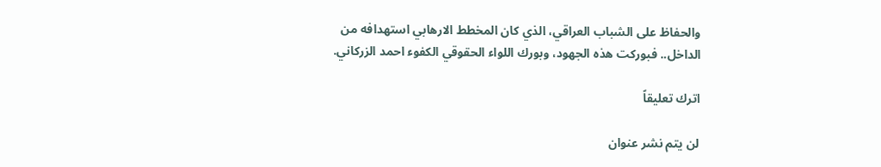والحفاظ على الشباب العراقي، الذي كان المخطط الارهابي استهدافه من الداخل.. فبوركت هذه الجهود، وبورك اللواء الحقوقي الكفوء احمد الزركاني.

اترك تعليقاً

لن يتم نشر عنوان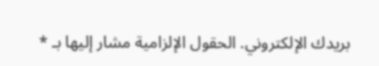بريدك الإلكتروني. الحقول الإلزامية مشار إليها بـ *